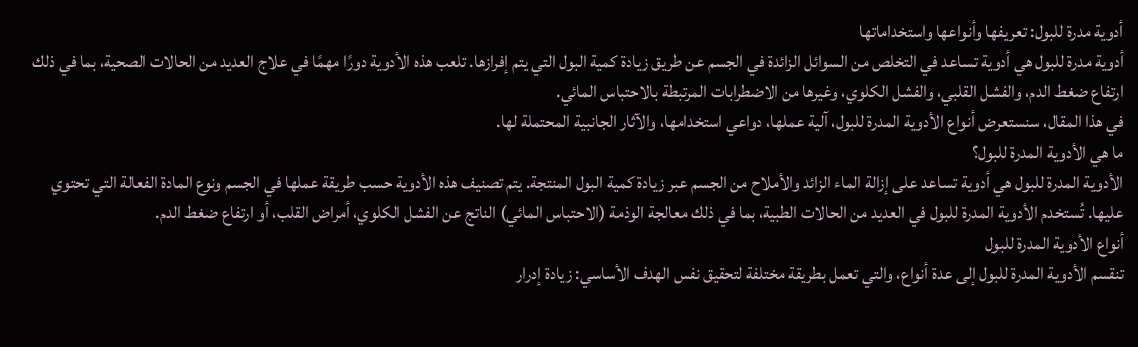أدوية مدرة للبول: تعريفها وأنواعها واستخداماتها
أدوية مدرة للبول هي أدوية تساعد في التخلص من السوائل الزائدة في الجسم عن طريق زيادة كمية البول التي يتم إفرازها. تلعب هذه الأدوية دورًا مهمًا في علاج العديد من الحالات الصحية، بما في ذلك ارتفاع ضغط الدم، والفشل القلبي، والفشل الكلوي، وغيرها من الاضطرابات المرتبطة بالاحتباس المائي.
في هذا المقال، سنستعرض أنواع الأدوية المدرة للبول، آلية عملها، دواعي استخدامها، والآثار الجانبية المحتملة لها.
ما هي الأدوية المدرة للبول؟
الأدوية المدرة للبول هي أدوية تساعد على إزالة الماء الزائد والأملاح من الجسم عبر زيادة كمية البول المنتجة. يتم تصنيف هذه الأدوية حسب طريقة عملها في الجسم ونوع المادة الفعالة التي تحتوي عليها. تُستخدم الأدوية المدرة للبول في العديد من الحالات الطبية، بما في ذلك معالجة الوذمة (الاحتباس المائي) الناتج عن الفشل الكلوي، أمراض القلب، أو ارتفاع ضغط الدم.
أنواع الأدوية المدرة للبول
تنقسم الأدوية المدرة للبول إلى عدة أنواع، والتي تعمل بطريقة مختلفة لتحقيق نفس الهدف الأساسي: زيادة إدرار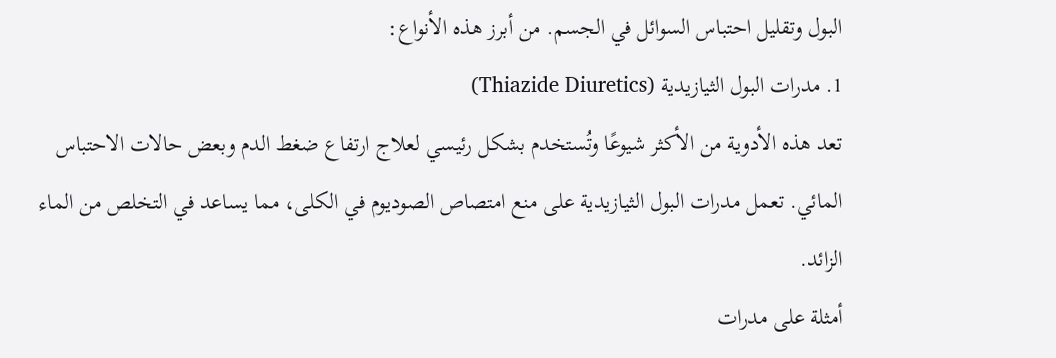البول وتقليل احتباس السوائل في الجسم. من أبرز هذه الأنواع:
1. مدرات البول الثيازيدية (Thiazide Diuretics)
تعد هذه الأدوية من الأكثر شيوعًا وتُستخدم بشكل رئيسي لعلاج ارتفاع ضغط الدم وبعض حالات الاحتباس المائي. تعمل مدرات البول الثيازيدية على منع امتصاص الصوديوم في الكلى، مما يساعد في التخلص من الماء الزائد.
أمثلة على مدرات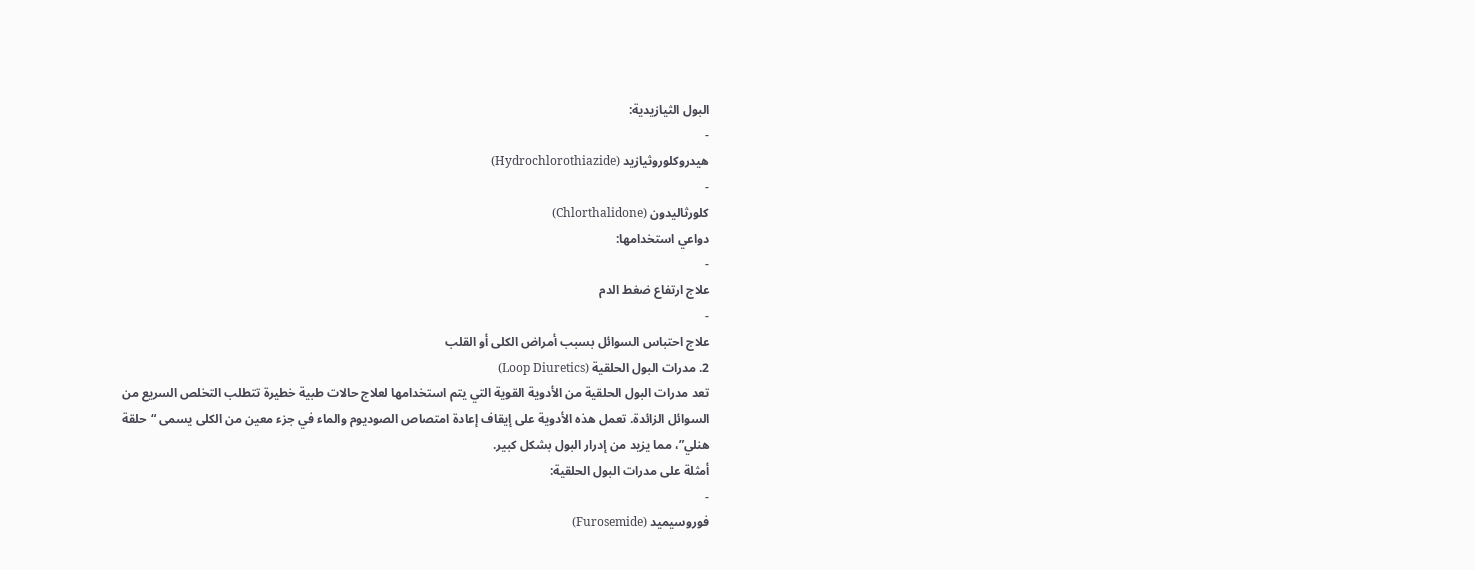البول الثيازيدية:
-
هيدروكلوروثيازيد (Hydrochlorothiazide)
-
كلورثاليدون (Chlorthalidone)
دواعي استخدامها:
-
علاج ارتفاع ضغط الدم
-
علاج احتباس السوائل بسبب أمراض الكلى أو القلب
2. مدرات البول الحلقية (Loop Diuretics)
تعد مدرات البول الحلقية من الأدوية القوية التي يتم استخدامها لعلاج حالات طبية خطيرة تتطلب التخلص السريع من السوائل الزائدة. تعمل هذه الأدوية على إيقاف إعادة امتصاص الصوديوم والماء في جزء معين من الكلى يسمى “حلقة هنلي”، مما يزيد من إدرار البول بشكل كبير.
أمثلة على مدرات البول الحلقية:
-
فوروسيميد (Furosemide)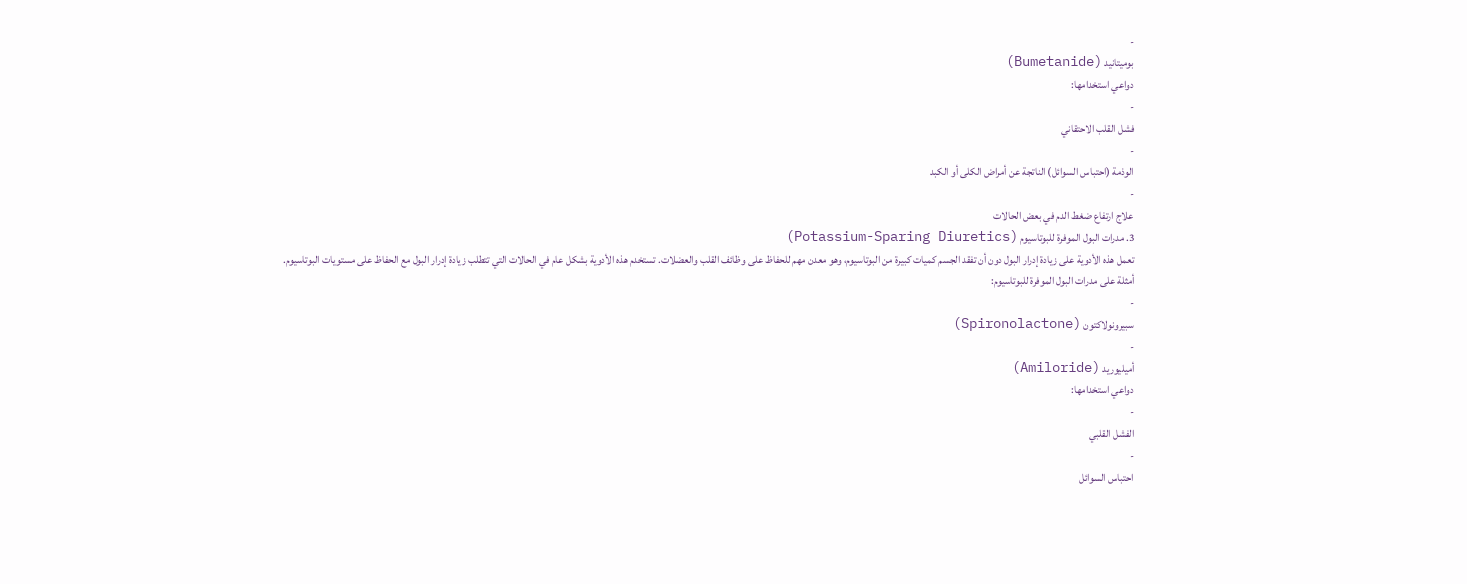-
بوميتانيد (Bumetanide)
دواعي استخدامها:
-
فشل القلب الاحتقاني
-
الوذمة (احتباس السوائل) الناتجة عن أمراض الكلى أو الكبد
-
علاج ارتفاع ضغط الدم في بعض الحالات
3. مدرات البول الموفرة للبوتاسيوم (Potassium-Sparing Diuretics)
تعمل هذه الأدوية على زيادة إدرار البول دون أن تفقد الجسم كميات كبيرة من البوتاسيوم، وهو معدن مهم للحفاظ على وظائف القلب والعضلات. تستخدم هذه الأدوية بشكل عام في الحالات التي تتطلب زيادة إدرار البول مع الحفاظ على مستويات البوتاسيوم.
أمثلة على مدرات البول الموفرة للبوتاسيوم:
-
سبيرونولاكتون (Spironolactone)
-
أميليوريد (Amiloride)
دواعي استخدامها:
-
الفشل القلبي
-
احتباس السوائل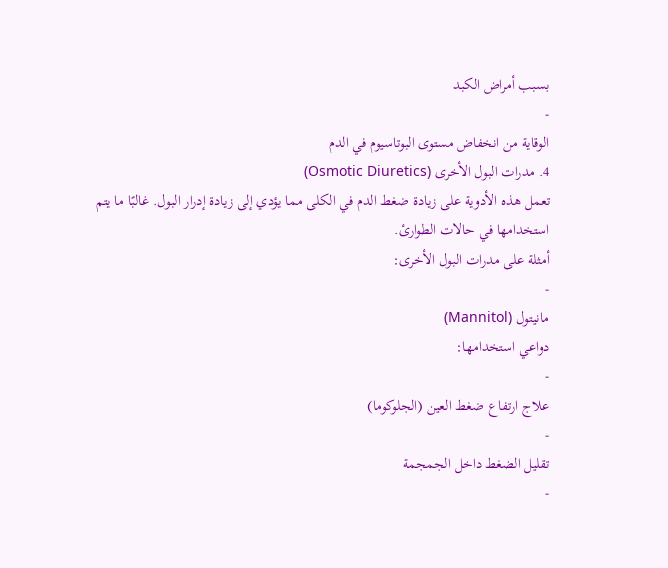بسبب أمراض الكبد
-
الوقاية من انخفاض مستوى البوتاسيوم في الدم
4. مدرات البول الأخرى (Osmotic Diuretics)
تعمل هذه الأدوية على زيادة ضغط الدم في الكلى مما يؤدي إلى زيادة إدرار البول. غالبًا ما يتم استخدامها في حالات الطوارئ.
أمثلة على مدرات البول الأخرى:
-
مانيتول (Mannitol)
دواعي استخدامها:
-
علاج ارتفاع ضغط العين (الجلوكوما)
-
تقليل الضغط داخل الجمجمة
-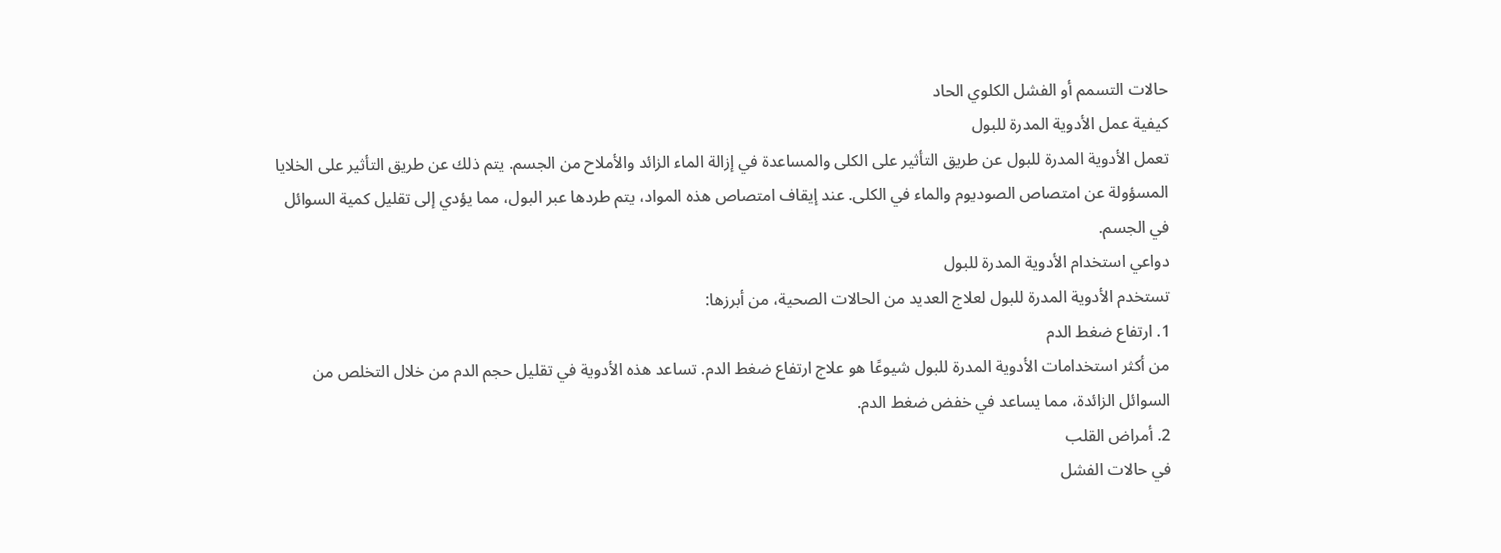حالات التسمم أو الفشل الكلوي الحاد
كيفية عمل الأدوية المدرة للبول
تعمل الأدوية المدرة للبول عن طريق التأثير على الكلى والمساعدة في إزالة الماء الزائد والأملاح من الجسم. يتم ذلك عن طريق التأثير على الخلايا المسؤولة عن امتصاص الصوديوم والماء في الكلى. عند إيقاف امتصاص هذه المواد، يتم طردها عبر البول، مما يؤدي إلى تقليل كمية السوائل في الجسم.
دواعي استخدام الأدوية المدرة للبول
تستخدم الأدوية المدرة للبول لعلاج العديد من الحالات الصحية، من أبرزها:
1. ارتفاع ضغط الدم
من أكثر استخدامات الأدوية المدرة للبول شيوعًا هو علاج ارتفاع ضغط الدم. تساعد هذه الأدوية في تقليل حجم الدم من خلال التخلص من السوائل الزائدة، مما يساعد في خفض ضغط الدم.
2. أمراض القلب
في حالات الفشل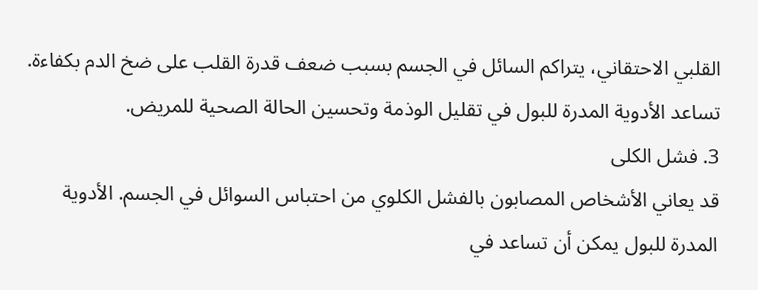القلبي الاحتقاني، يتراكم السائل في الجسم بسبب ضعف قدرة القلب على ضخ الدم بكفاءة. تساعد الأدوية المدرة للبول في تقليل الوذمة وتحسين الحالة الصحية للمريض.
3. فشل الكلى
قد يعاني الأشخاص المصابون بالفشل الكلوي من احتباس السوائل في الجسم. الأدوية المدرة للبول يمكن أن تساعد في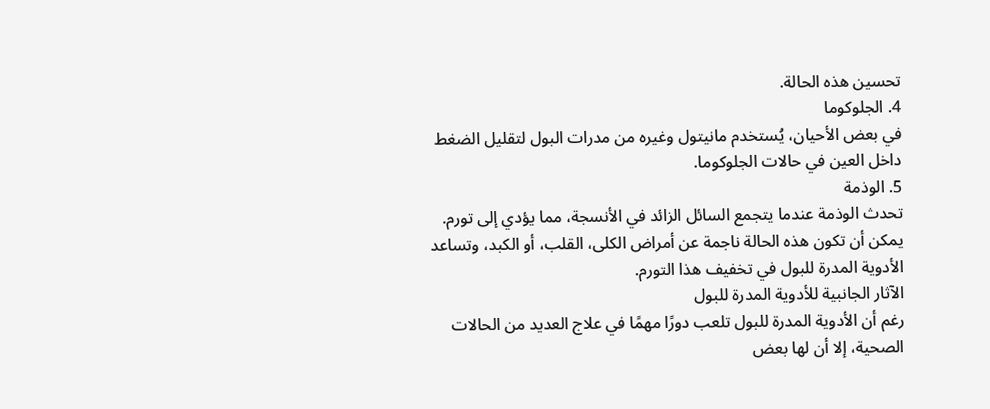تحسين هذه الحالة.
4. الجلوكوما
في بعض الأحيان، يُستخدم مانيتول وغيره من مدرات البول لتقليل الضغط داخل العين في حالات الجلوكوما.
5. الوذمة
تحدث الوذمة عندما يتجمع السائل الزائد في الأنسجة، مما يؤدي إلى تورم. يمكن أن تكون هذه الحالة ناجمة عن أمراض الكلى، القلب، أو الكبد، وتساعد الأدوية المدرة للبول في تخفيف هذا التورم.
الآثار الجانبية للأدوية المدرة للبول
رغم أن الأدوية المدرة للبول تلعب دورًا مهمًا في علاج العديد من الحالات الصحية، إلا أن لها بعض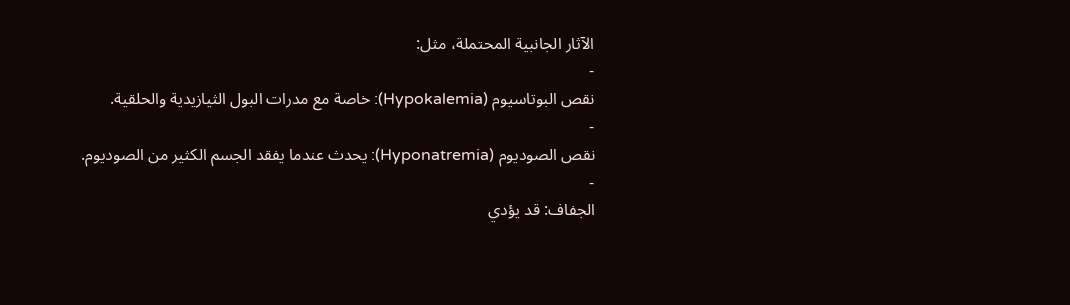الآثار الجانبية المحتملة، مثل:
-
نقص البوتاسيوم (Hypokalemia): خاصة مع مدرات البول الثيازيدية والحلقية.
-
نقص الصوديوم (Hyponatremia): يحدث عندما يفقد الجسم الكثير من الصوديوم.
-
الجفاف: قد يؤدي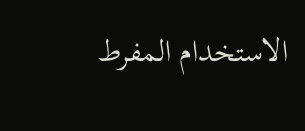الاستخدام المفرط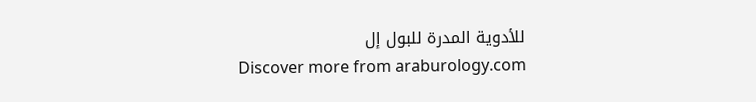للأدوية المدرة للبول إل
Discover more from araburology.com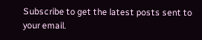Subscribe to get the latest posts sent to your email.